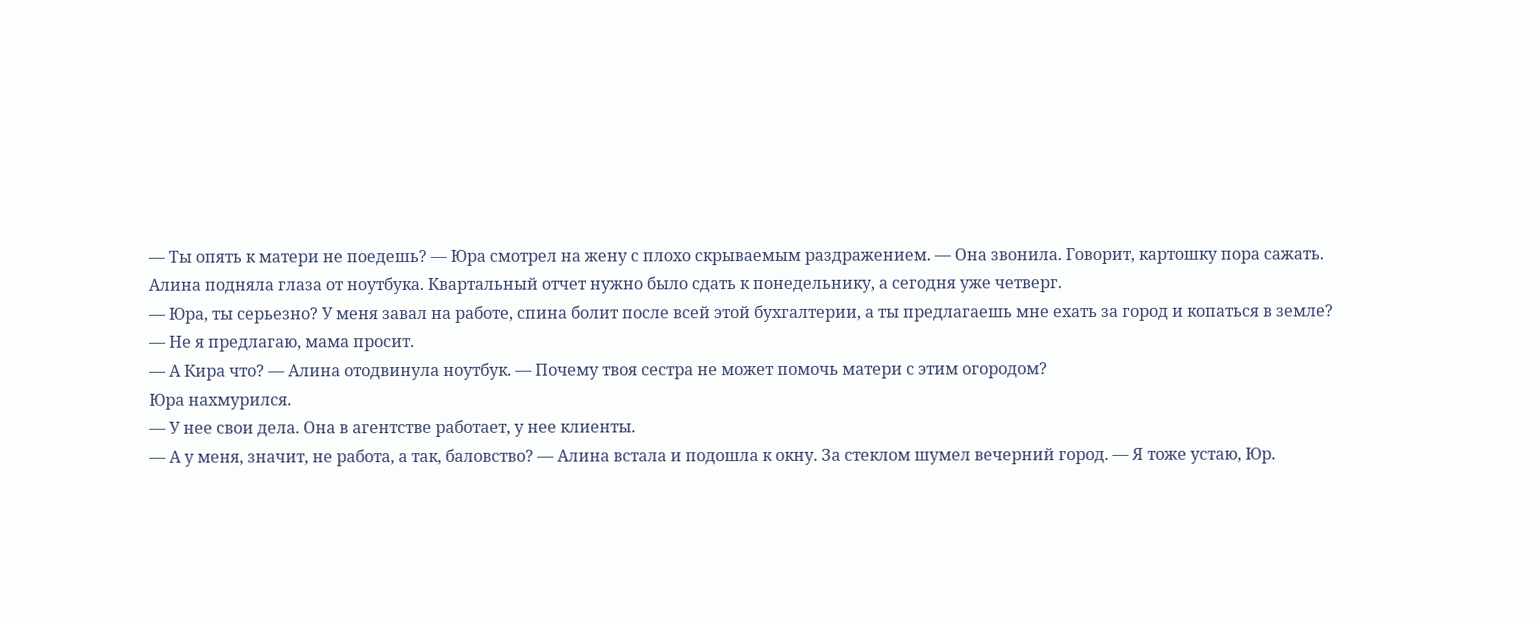— Ты опять к матери не поедешь? — Юра смотрел на жену с плохо скрываемым раздражением. — Она звонила. Говорит, картошку пора сажать.
Алина подняла глаза от ноутбука. Квартальный отчет нужно было сдать к понедельнику, а сегодня уже четверг.
— Юра, ты серьезно? У меня завал на работе, спина болит после всей этой бухгалтерии, а ты предлагаешь мне ехать за город и копаться в земле?
— Не я предлагаю, мама просит.
— А Кира что? — Алина отодвинула ноутбук. — Почему твоя сестра не может помочь матери с этим огородом?
Юра нахмурился.
— У нее свои дела. Она в агентстве работает, у нее клиенты.
— А у меня, значит, не работа, а так, баловство? — Алина встала и подошла к окну. За стеклом шумел вечерний город. — Я тоже устаю, Юр.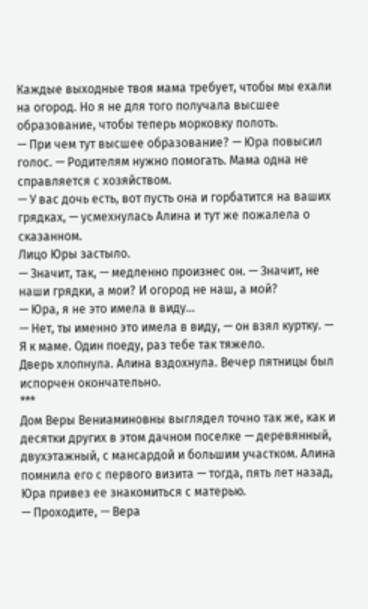Каждые выходные твоя мама требует, чтобы мы ехали на огород. Но я не для того получала высшее образование, чтобы теперь морковку полоть.
— При чем тут высшее образование? — Юра повысил голос. — Родителям нужно помогать. Мама одна не справляется с хозяйством.
— У вас дочь есть, вот пусть она и горбатится на ваших грядках, — усмехнулась Алина и тут же пожалела о сказанном.
Лицо Юры застыло.
— Значит, так, — медленно произнес он. — Значит, не наши грядки, а мои? И огород не наш, а мой?
— Юра, я не это имела в виду...
— Нет, ты именно это имела в виду, — он взял куртку. — Я к маме. Один поеду, раз тебе так тяжело.
Дверь хлопнула. Алина вздохнула. Вечер пятницы был испорчен окончательно.
***
Дом Веры Вениаминовны выглядел точно так же, как и десятки других в этом дачном поселке — деревянный, двухэтажный, с мансардой и большим участком. Алина помнила его с первого визита — тогда, пять лет назад, Юра привез ее знакомиться с матерью.
— Проходите, — Вера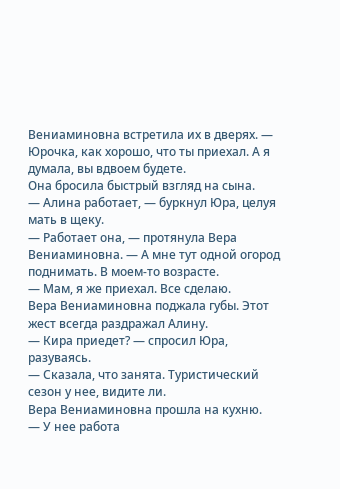Вениаминовна встретила их в дверях. — Юрочка, как хорошо, что ты приехал. А я думала, вы вдвоем будете.
Она бросила быстрый взгляд на сына.
— Алина работает, — буркнул Юра, целуя мать в щеку.
— Работает она, — протянула Вера Вениаминовна. — А мне тут одной огород поднимать. В моем-то возрасте.
— Мам, я же приехал. Все сделаю.
Вера Вениаминовна поджала губы. Этот жест всегда раздражал Алину.
— Кира приедет? — спросил Юра, разуваясь.
— Сказала, что занята. Туристический сезон у нее, видите ли.
Вера Вениаминовна прошла на кухню.
— У нее работа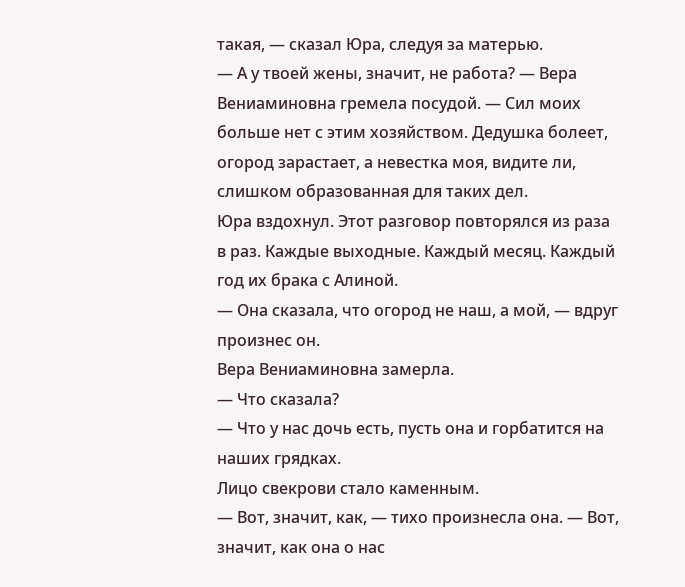такая, — сказал Юра, следуя за матерью.
— А у твоей жены, значит, не работа? — Вера Вениаминовна гремела посудой. — Сил моих больше нет с этим хозяйством. Дедушка болеет, огород зарастает, а невестка моя, видите ли, слишком образованная для таких дел.
Юра вздохнул. Этот разговор повторялся из раза в раз. Каждые выходные. Каждый месяц. Каждый год их брака с Алиной.
— Она сказала, что огород не наш, а мой, — вдруг произнес он.
Вера Вениаминовна замерла.
— Что сказала?
— Что у нас дочь есть, пусть она и горбатится на наших грядках.
Лицо свекрови стало каменным.
— Вот, значит, как, — тихо произнесла она. — Вот, значит, как она о нас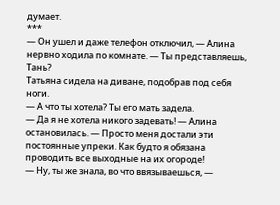думает.
***
— Он ушел и даже телефон отключил, — Алина нервно ходила по комнате. — Ты представляешь, Тань?
Татьяна сидела на диване, подобрав под себя ноги.
— А что ты хотела? Ты его мать задела.
— Да я не хотела никого задевать! — Алина остановилась. — Просто меня достали эти постоянные упреки. Как будто я обязана проводить все выходные на их огороде!
— Ну, ты же знала, во что ввязываешься, —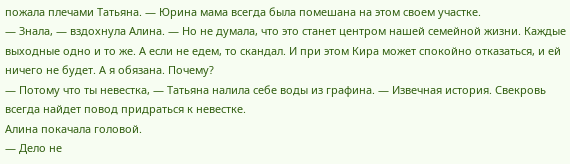пожала плечами Татьяна. — Юрина мама всегда была помешана на этом своем участке.
— Знала, — вздохнула Алина. — Но не думала, что это станет центром нашей семейной жизни. Каждые выходные одно и то же. А если не едем, то скандал. И при этом Кира может спокойно отказаться, и ей ничего не будет. А я обязана. Почему?
— Потому что ты невестка, — Татьяна налила себе воды из графина. — Извечная история. Свекровь всегда найдет повод придраться к невестке.
Алина покачала головой.
— Дело не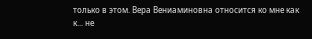только в этом. Вера Вениаминовна относится ко мне как к... не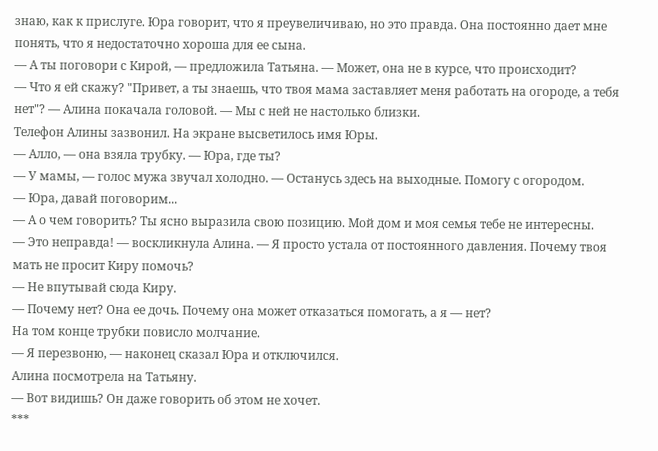знаю, как к прислуге. Юра говорит, что я преувеличиваю, но это правда. Она постоянно дает мне понять, что я недостаточно хороша для ее сына.
— А ты поговори с Кирой, — предложила Татьяна. — Может, она не в курсе, что происходит?
— Что я ей скажу? "Привет, а ты знаешь, что твоя мама заставляет меня работать на огороде, а тебя нет"? — Алина покачала головой. — Мы с ней не настолько близки.
Телефон Алины зазвонил. На экране высветилось имя Юры.
— Алло, — она взяла трубку. — Юра, где ты?
— У мамы, — голос мужа звучал холодно. — Останусь здесь на выходные. Помогу с огородом.
— Юра, давай поговорим...
— А о чем говорить? Ты ясно выразила свою позицию. Мой дом и моя семья тебе не интересны.
— Это неправда! — воскликнула Алина. — Я просто устала от постоянного давления. Почему твоя мать не просит Киру помочь?
— Не впутывай сюда Киру.
— Почему нет? Она ее дочь. Почему она может отказаться помогать, а я — нет?
На том конце трубки повисло молчание.
— Я перезвоню, — наконец сказал Юра и отключился.
Алина посмотрела на Татьяну.
— Вот видишь? Он даже говорить об этом не хочет.
***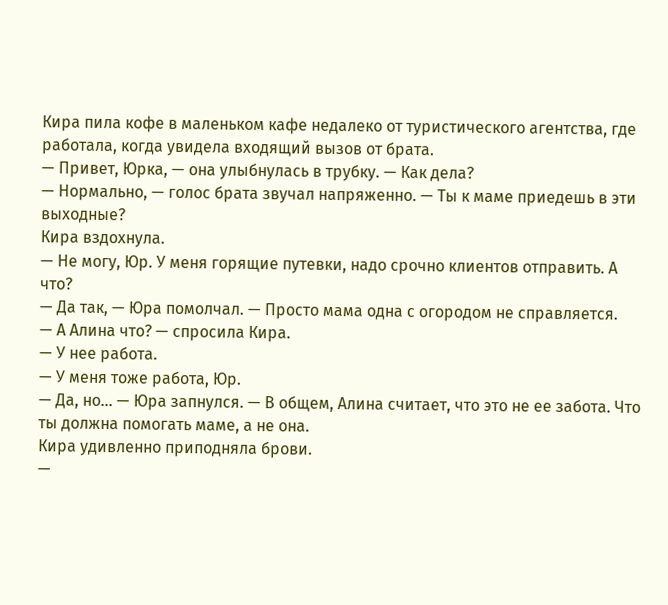Кира пила кофе в маленьком кафе недалеко от туристического агентства, где работала, когда увидела входящий вызов от брата.
— Привет, Юрка, — она улыбнулась в трубку. — Как дела?
— Нормально, — голос брата звучал напряженно. — Ты к маме приедешь в эти выходные?
Кира вздохнула.
— Не могу, Юр. У меня горящие путевки, надо срочно клиентов отправить. А что?
— Да так, — Юра помолчал. — Просто мама одна с огородом не справляется.
— А Алина что? — спросила Кира.
— У нее работа.
— У меня тоже работа, Юр.
— Да, но... — Юра запнулся. — В общем, Алина считает, что это не ее забота. Что ты должна помогать маме, а не она.
Кира удивленно приподняла брови.
—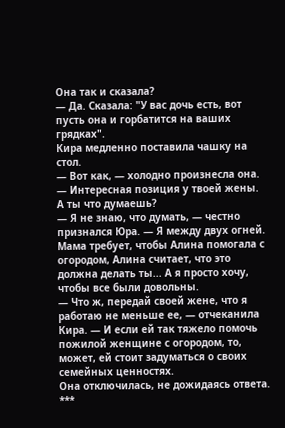Она так и сказала?
— Да. Сказала: "У вас дочь есть, вот пусть она и горбатится на ваших грядках".
Кира медленно поставила чашку на стол.
— Вот как, — холодно произнесла она. — Интересная позиция у твоей жены. А ты что думаешь?
— Я не знаю, что думать, — честно признался Юра. — Я между двух огней. Мама требует, чтобы Алина помогала с огородом, Алина считает, что это должна делать ты... А я просто хочу, чтобы все были довольны.
— Что ж, передай своей жене, что я работаю не меньше ее, — отчеканила Кира. — И если ей так тяжело помочь пожилой женщине с огородом, то, может, ей стоит задуматься о своих семейных ценностях.
Она отключилась, не дожидаясь ответа.
***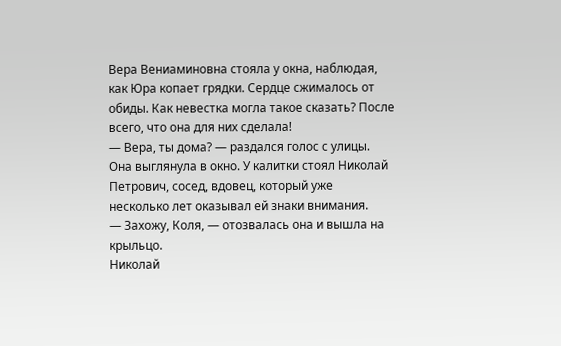Вера Вениаминовна стояла у окна, наблюдая, как Юра копает грядки. Сердце сжималось от обиды. Как невестка могла такое сказать? После всего, что она для них сделала!
— Вера, ты дома? — раздался голос с улицы.
Она выглянула в окно. У калитки стоял Николай Петрович, сосед, вдовец, который уже несколько лет оказывал ей знаки внимания.
— Захожу, Коля, — отозвалась она и вышла на крыльцо.
Николай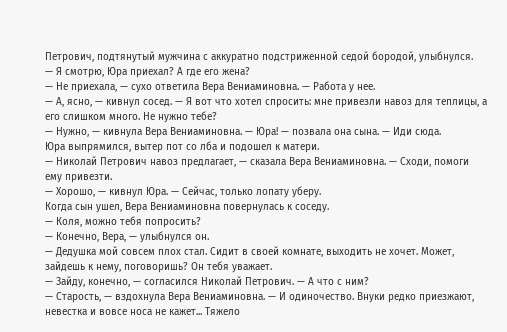Петрович, подтянутый мужчина с аккуратно подстриженной седой бородой, улыбнулся.
— Я смотрю, Юра приехал? А где его жена?
— Не приехала, — сухо ответила Вера Вениаминовна. — Работа у нее.
— А, ясно, — кивнул сосед. — Я вот что хотел спросить: мне привезли навоз для теплицы, а его слишком много. Не нужно тебе?
— Нужно, — кивнула Вера Вениаминовна. — Юра! — позвала она сына. — Иди сюда.
Юра выпрямился, вытер пот со лба и подошел к матери.
— Николай Петрович навоз предлагает, — сказала Вера Вениаминовна. — Сходи, помоги ему привезти.
— Хорошо, — кивнул Юра. — Сейчас, только лопату уберу.
Когда сын ушел, Вера Вениаминовна повернулась к соседу.
— Коля, можно тебя попросить?
— Конечно, Вера, — улыбнулся он.
— Дедушка мой совсем плох стал. Сидит в своей комнате, выходить не хочет. Может, зайдешь к нему, поговоришь? Он тебя уважает.
— Зайду, конечно, — согласился Николай Петрович. — А что с ним?
— Старость, — вздохнула Вера Вениаминовна. — И одиночество. Внуки редко приезжают, невестка и вовсе носа не кажет... Тяжело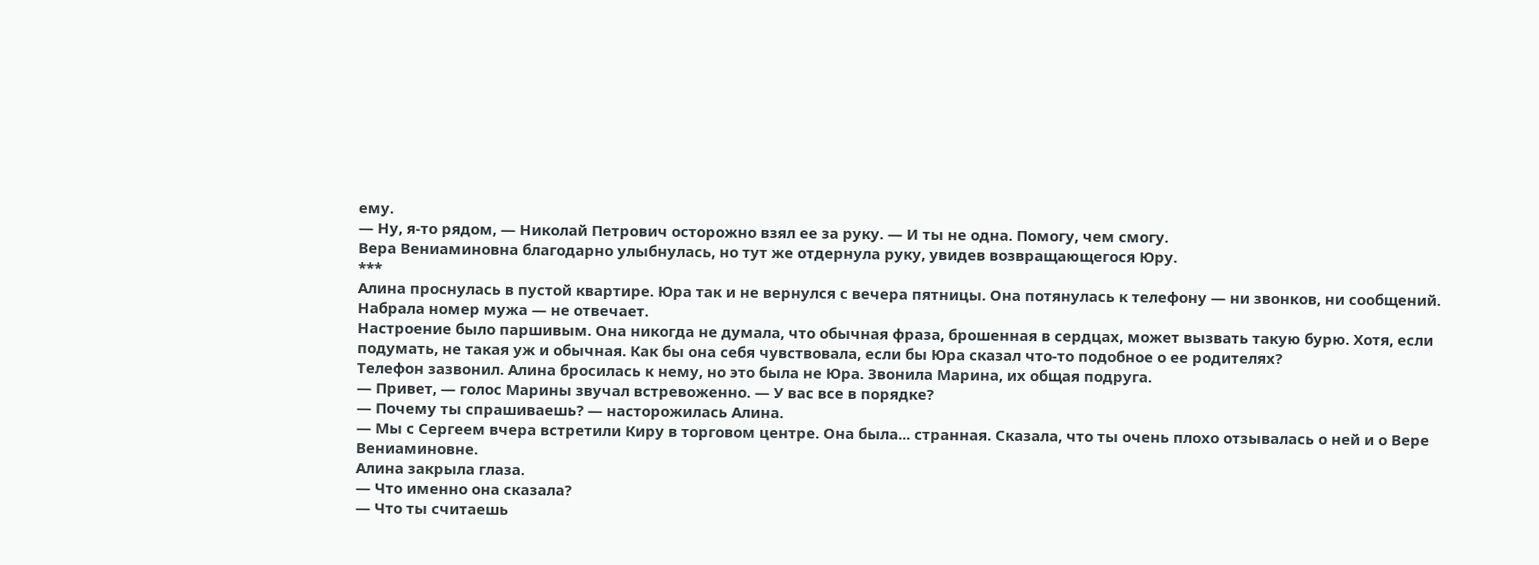ему.
— Ну, я-то рядом, — Николай Петрович осторожно взял ее за руку. — И ты не одна. Помогу, чем смогу.
Вера Вениаминовна благодарно улыбнулась, но тут же отдернула руку, увидев возвращающегося Юру.
***
Алина проснулась в пустой квартире. Юра так и не вернулся с вечера пятницы. Она потянулась к телефону — ни звонков, ни сообщений. Набрала номер мужа — не отвечает.
Настроение было паршивым. Она никогда не думала, что обычная фраза, брошенная в сердцах, может вызвать такую бурю. Хотя, если подумать, не такая уж и обычная. Как бы она себя чувствовала, если бы Юра сказал что-то подобное о ее родителях?
Телефон зазвонил. Алина бросилась к нему, но это была не Юра. Звонила Марина, их общая подруга.
— Привет, — голос Марины звучал встревоженно. — У вас все в порядке?
— Почему ты спрашиваешь? — насторожилась Алина.
— Мы с Сергеем вчера встретили Киру в торговом центре. Она была... странная. Сказала, что ты очень плохо отзывалась о ней и о Вере Вениаминовне.
Алина закрыла глаза.
— Что именно она сказала?
— Что ты считаешь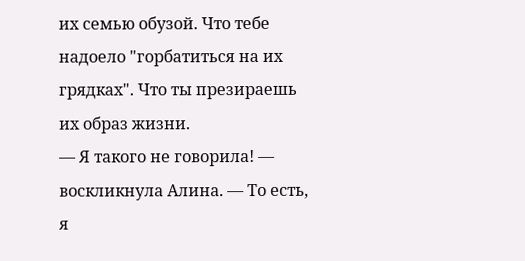их семью обузой. Что тебе надоело "горбатиться на их грядках". Что ты презираешь их образ жизни.
— Я такого не говорила! — воскликнула Алина. — То есть, я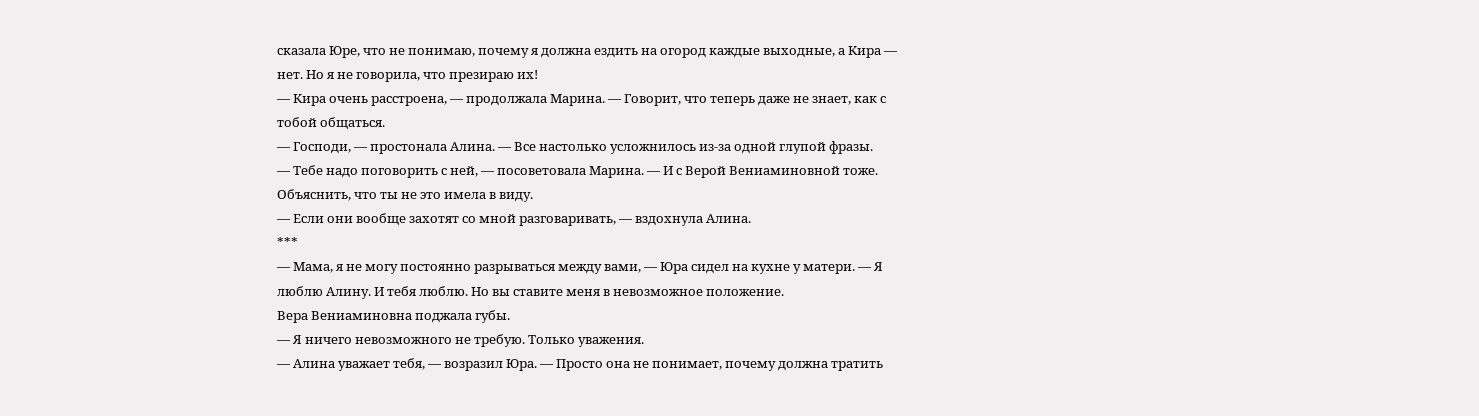сказала Юре, что не понимаю, почему я должна ездить на огород каждые выходные, а Кира — нет. Но я не говорила, что презираю их!
— Кира очень расстроена, — продолжала Марина. — Говорит, что теперь даже не знает, как с тобой общаться.
— Господи, — простонала Алина. — Все настолько усложнилось из-за одной глупой фразы.
— Тебе надо поговорить с ней, — посоветовала Марина. — И с Верой Вениаминовной тоже. Объяснить, что ты не это имела в виду.
— Если они вообще захотят со мной разговаривать, — вздохнула Алина.
***
— Мама, я не могу постоянно разрываться между вами, — Юра сидел на кухне у матери. — Я люблю Алину. И тебя люблю. Но вы ставите меня в невозможное положение.
Вера Вениаминовна поджала губы.
— Я ничего невозможного не требую. Только уважения.
— Алина уважает тебя, — возразил Юра. — Просто она не понимает, почему должна тратить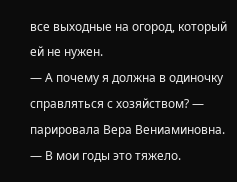все выходные на огород, который ей не нужен.
— А почему я должна в одиночку справляться с хозяйством? — парировала Вера Вениаминовна. — В мои годы это тяжело.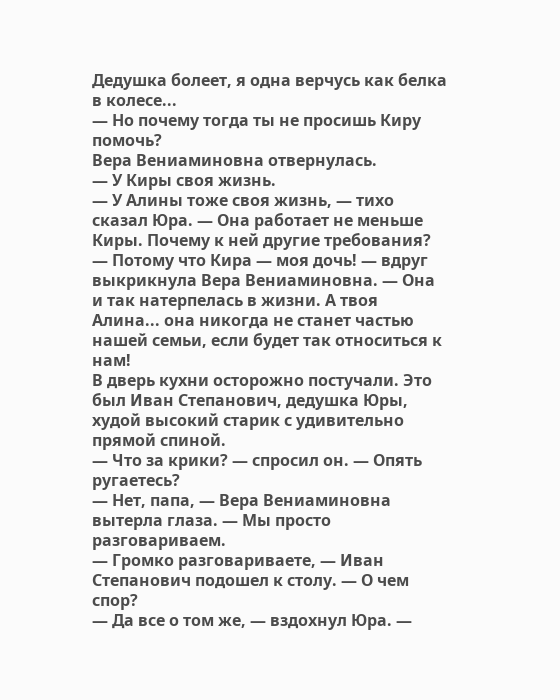Дедушка болеет, я одна верчусь как белка в колесе...
— Но почему тогда ты не просишь Киру помочь?
Вера Вениаминовна отвернулась.
— У Киры своя жизнь.
— У Алины тоже своя жизнь, — тихо сказал Юра. — Она работает не меньше Киры. Почему к ней другие требования?
— Потому что Кира — моя дочь! — вдруг выкрикнула Вера Вениаминовна. — Она и так натерпелась в жизни. А твоя Алина... она никогда не станет частью нашей семьи, если будет так относиться к нам!
В дверь кухни осторожно постучали. Это был Иван Степанович, дедушка Юры, худой высокий старик с удивительно прямой спиной.
— Что за крики? — спросил он. — Опять ругаетесь?
— Нет, папа, — Вера Вениаминовна вытерла глаза. — Мы просто разговариваем.
— Громко разговариваете, — Иван Степанович подошел к столу. — О чем спор?
— Да все о том же, — вздохнул Юра. —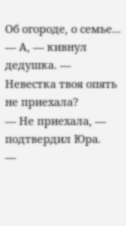Об огороде, о семье...
— А, — кивнул дедушка. — Невестка твоя опять не приехала?
— Не приехала, — подтвердил Юра.
—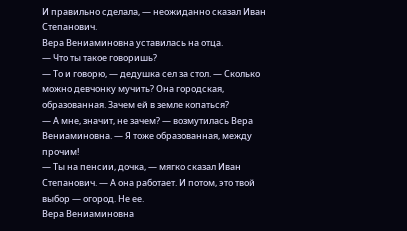И правильно сделала, — неожиданно сказал Иван Степанович.
Вера Вениаминовна уставилась на отца.
— Что ты такое говоришь?
— То и говорю, — дедушка сел за стол. — Сколько можно девчонку мучить? Она городская, образованная. Зачем ей в земле копаться?
— А мне, значит, не зачем? — возмутилась Вера Вениаминовна. — Я тоже образованная, между прочим!
— Ты на пенсии, дочка, — мягко сказал Иван Степанович. — А она работает. И потом, это твой выбор — огород. Не ее.
Вера Вениаминовна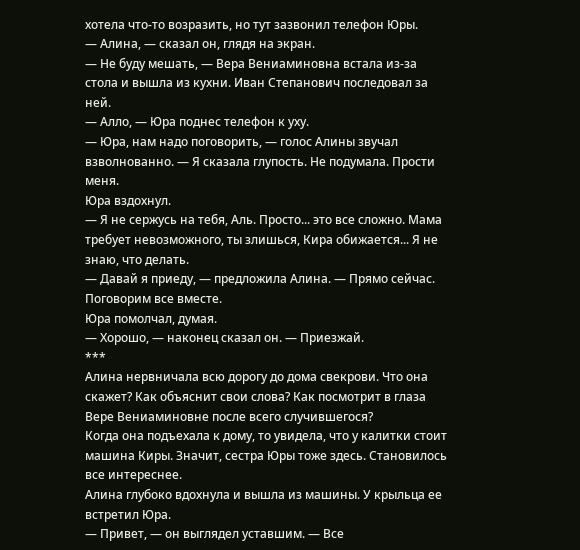хотела что-то возразить, но тут зазвонил телефон Юры.
— Алина, — сказал он, глядя на экран.
— Не буду мешать, — Вера Вениаминовна встала из-за стола и вышла из кухни. Иван Степанович последовал за ней.
— Алло, — Юра поднес телефон к уху.
— Юра, нам надо поговорить, — голос Алины звучал взволнованно. — Я сказала глупость. Не подумала. Прости меня.
Юра вздохнул.
— Я не сержусь на тебя, Аль. Просто... это все сложно. Мама требует невозможного, ты злишься, Кира обижается... Я не знаю, что делать.
— Давай я приеду, — предложила Алина. — Прямо сейчас. Поговорим все вместе.
Юра помолчал, думая.
— Хорошо, — наконец сказал он. — Приезжай.
***
Алина нервничала всю дорогу до дома свекрови. Что она скажет? Как объяснит свои слова? Как посмотрит в глаза Вере Вениаминовне после всего случившегося?
Когда она подъехала к дому, то увидела, что у калитки стоит машина Киры. Значит, сестра Юры тоже здесь. Становилось все интереснее.
Алина глубоко вдохнула и вышла из машины. У крыльца ее встретил Юра.
— Привет, — он выглядел уставшим. — Все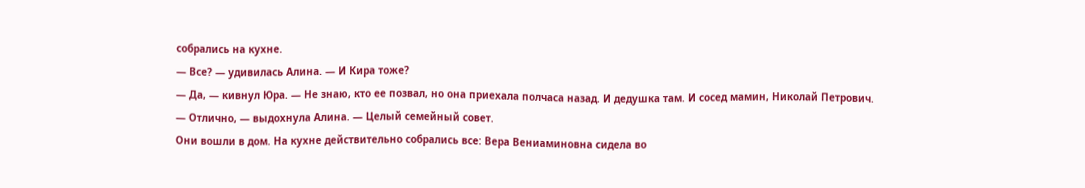собрались на кухне.
— Все? — удивилась Алина. — И Кира тоже?
— Да, — кивнул Юра. — Не знаю, кто ее позвал, но она приехала полчаса назад. И дедушка там. И сосед мамин, Николай Петрович.
— Отлично, — выдохнула Алина. — Целый семейный совет.
Они вошли в дом. На кухне действительно собрались все: Вера Вениаминовна сидела во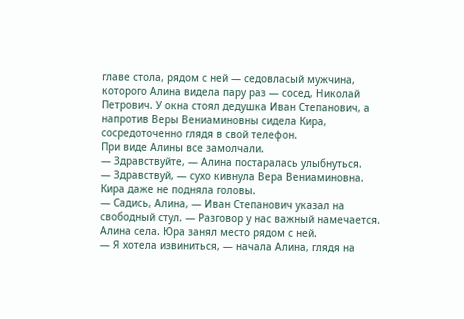главе стола, рядом с ней — седовласый мужчина, которого Алина видела пару раз — сосед, Николай Петрович. У окна стоял дедушка Иван Степанович, а напротив Веры Вениаминовны сидела Кира, сосредоточенно глядя в свой телефон.
При виде Алины все замолчали.
— Здравствуйте, — Алина постаралась улыбнуться.
— Здравствуй, — сухо кивнула Вера Вениаминовна.
Кира даже не подняла головы.
— Садись, Алина, — Иван Степанович указал на свободный стул. — Разговор у нас важный намечается.
Алина села. Юра занял место рядом с ней.
— Я хотела извиниться, — начала Алина, глядя на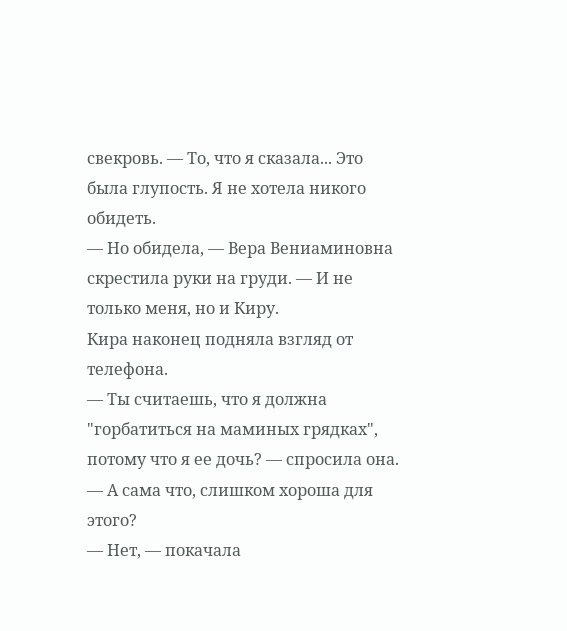свекровь. — То, что я сказала... Это была глупость. Я не хотела никого обидеть.
— Но обидела, — Вера Вениаминовна скрестила руки на груди. — И не только меня, но и Киру.
Кира наконец подняла взгляд от телефона.
— Ты считаешь, что я должна "горбатиться на маминых грядках", потому что я ее дочь? — спросила она. — А сама что, слишком хороша для этого?
— Нет, — покачала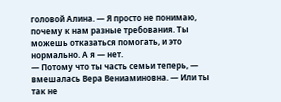головой Алина. — Я просто не понимаю, почему к нам разные требования. Ты можешь отказаться помогать, и это нормально. А я — нет.
— Потому что ты часть семьи теперь, — вмешалась Вера Вениаминовна. — Или ты так не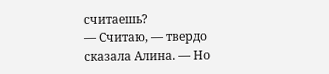считаешь?
— Считаю, — твердо сказала Алина. — Но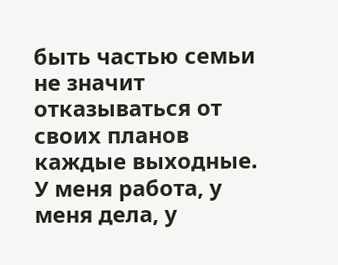быть частью семьи не значит отказываться от своих планов каждые выходные. У меня работа, у меня дела, у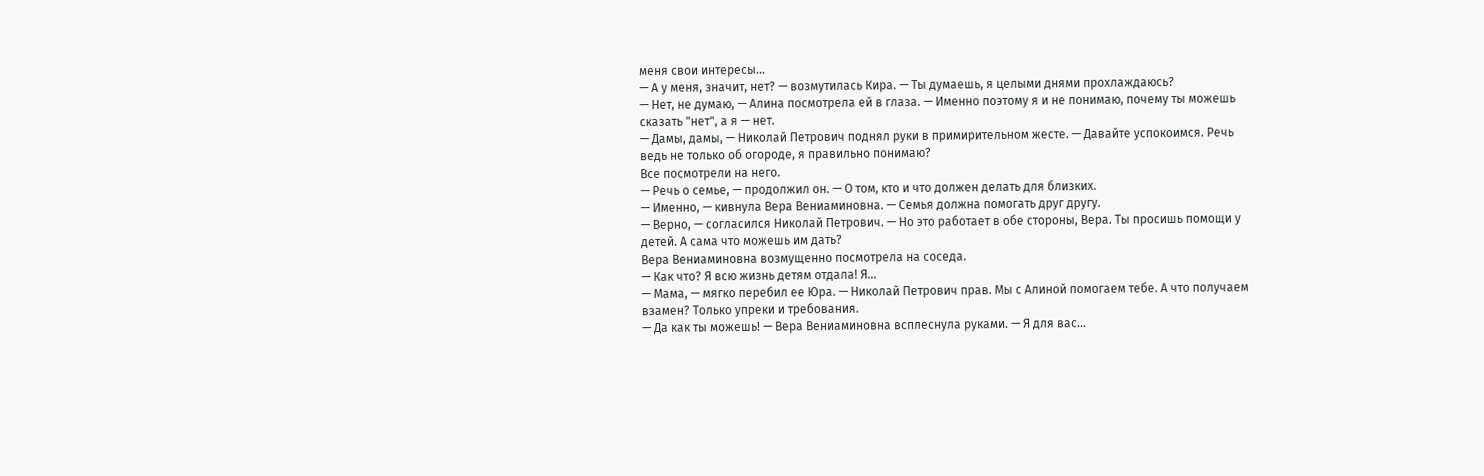меня свои интересы...
— А у меня, значит, нет? — возмутилась Кира. — Ты думаешь, я целыми днями прохлаждаюсь?
— Нет, не думаю, — Алина посмотрела ей в глаза. — Именно поэтому я и не понимаю, почему ты можешь сказать "нет", а я — нет.
— Дамы, дамы, — Николай Петрович поднял руки в примирительном жесте. — Давайте успокоимся. Речь ведь не только об огороде, я правильно понимаю?
Все посмотрели на него.
— Речь о семье, — продолжил он. — О том, кто и что должен делать для близких.
— Именно, — кивнула Вера Вениаминовна. — Семья должна помогать друг другу.
— Верно, — согласился Николай Петрович. — Но это работает в обе стороны, Вера. Ты просишь помощи у детей. А сама что можешь им дать?
Вера Вениаминовна возмущенно посмотрела на соседа.
— Как что? Я всю жизнь детям отдала! Я...
— Мама, — мягко перебил ее Юра. — Николай Петрович прав. Мы с Алиной помогаем тебе. А что получаем взамен? Только упреки и требования.
— Да как ты можешь! — Вера Вениаминовна всплеснула руками. — Я для вас...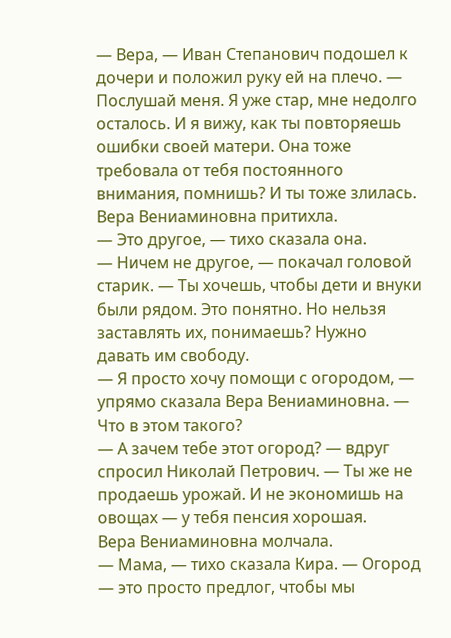— Вера, — Иван Степанович подошел к дочери и положил руку ей на плечо. — Послушай меня. Я уже стар, мне недолго осталось. И я вижу, как ты повторяешь ошибки своей матери. Она тоже требовала от тебя постоянного внимания, помнишь? И ты тоже злилась.
Вера Вениаминовна притихла.
— Это другое, — тихо сказала она.
— Ничем не другое, — покачал головой старик. — Ты хочешь, чтобы дети и внуки были рядом. Это понятно. Но нельзя заставлять их, понимаешь? Нужно давать им свободу.
— Я просто хочу помощи с огородом, — упрямо сказала Вера Вениаминовна. — Что в этом такого?
— А зачем тебе этот огород? — вдруг спросил Николай Петрович. — Ты же не продаешь урожай. И не экономишь на овощах — у тебя пенсия хорошая.
Вера Вениаминовна молчала.
— Мама, — тихо сказала Кира. — Огород — это просто предлог, чтобы мы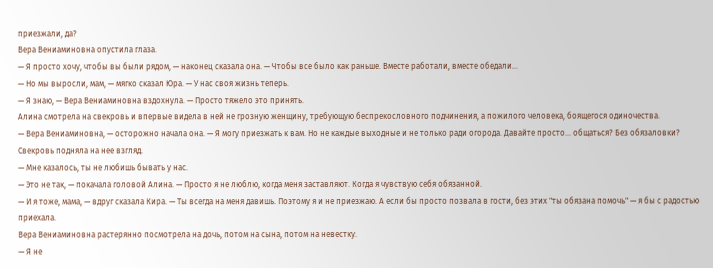приезжали, да?
Вера Вениаминовна опустила глаза.
— Я просто хочу, чтобы вы были рядом, — наконец сказала она. — Чтобы все было как раньше. Вместе работали, вместе обедали...
— Но мы выросли, мам, — мягко сказал Юра. — У нас своя жизнь теперь.
— Я знаю, — Вера Вениаминовна вздохнула. — Просто тяжело это принять.
Алина смотрела на свекровь и впервые видела в ней не грозную женщину, требующую беспрекословного подчинения, а пожилого человека, боящегося одиночества.
— Вера Вениаминовна, — осторожно начала она. — Я могу приезжать к вам. Но не каждые выходные и не только ради огорода. Давайте просто... общаться? Без обязаловки?
Свекровь подняла на нее взгляд.
— Мне казалось, ты не любишь бывать у нас.
— Это не так, — покачала головой Алина. — Просто я не люблю, когда меня заставляют. Когда я чувствую себя обязанной.
— И я тоже, мама, — вдруг сказала Кира. — Ты всегда на меня давишь. Поэтому я и не приезжаю. А если бы просто позвала в гости, без этих "ты обязана помочь" — я бы с радостью приехала.
Вера Вениаминовна растерянно посмотрела на дочь, потом на сына, потом на невестку.
— Я не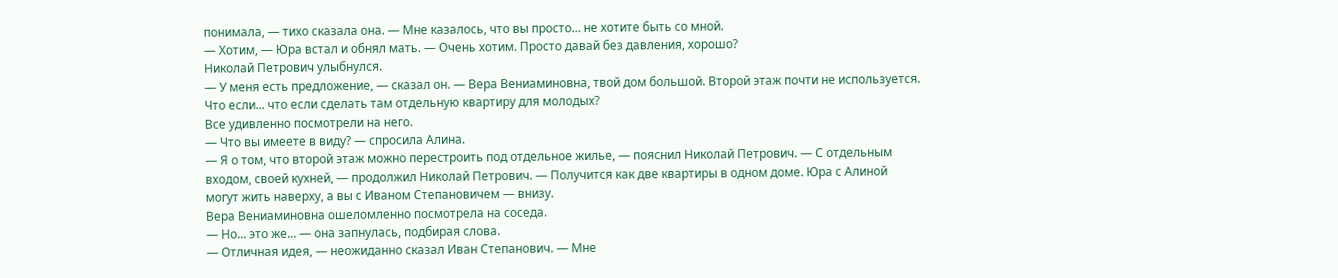понимала, — тихо сказала она. — Мне казалось, что вы просто... не хотите быть со мной.
— Хотим, — Юра встал и обнял мать. — Очень хотим. Просто давай без давления, хорошо?
Николай Петрович улыбнулся.
— У меня есть предложение, — сказал он. — Вера Вениаминовна, твой дом большой. Второй этаж почти не используется. Что если... что если сделать там отдельную квартиру для молодых?
Все удивленно посмотрели на него.
— Что вы имеете в виду? — спросила Алина.
— Я о том, что второй этаж можно перестроить под отдельное жилье, — пояснил Николай Петрович. — С отдельным входом, своей кухней, — продолжил Николай Петрович. — Получится как две квартиры в одном доме. Юра с Алиной могут жить наверху, а вы с Иваном Степановичем — внизу.
Вера Вениаминовна ошеломленно посмотрела на соседа.
— Но... это же... — она запнулась, подбирая слова.
— Отличная идея, — неожиданно сказал Иван Степанович. — Мне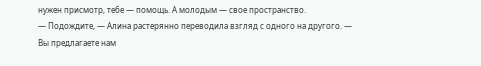нужен присмотр, тебе — помощь. А молодым — свое пространство.
— Подождите, — Алина растерянно переводила взгляд с одного на другого. — Вы предлагаете нам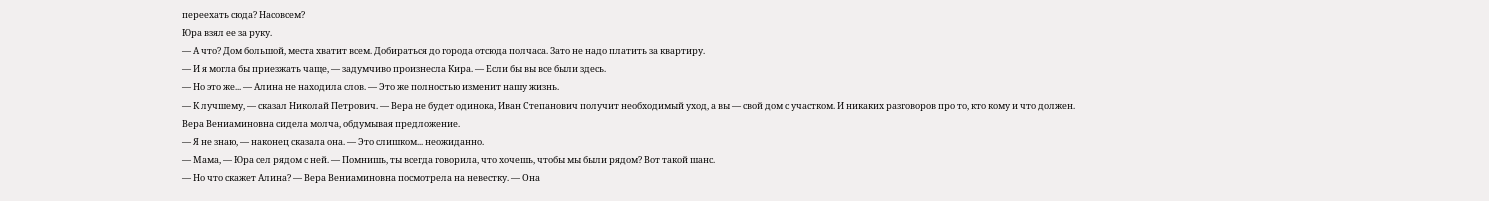переехать сюда? Насовсем?
Юра взял ее за руку.
— А что? Дом большой, места хватит всем. Добираться до города отсюда полчаса. Зато не надо платить за квартиру.
— И я могла бы приезжать чаще, — задумчиво произнесла Кира. — Если бы вы все были здесь.
— Но это же... — Алина не находила слов. — Это же полностью изменит нашу жизнь.
— К лучшему, — сказал Николай Петрович. — Вера не будет одинока, Иван Степанович получит необходимый уход, а вы — свой дом с участком. И никаких разговоров про то, кто кому и что должен.
Вера Вениаминовна сидела молча, обдумывая предложение.
— Я не знаю, — наконец сказала она. — Это слишком... неожиданно.
— Мама, — Юра сел рядом с ней. — Помнишь, ты всегда говорила, что хочешь, чтобы мы были рядом? Вот такой шанс.
— Но что скажет Алина? — Вера Вениаминовна посмотрела на невестку. — Она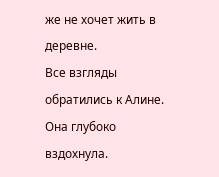же не хочет жить в деревне.
Все взгляды обратились к Алине. Она глубоко вздохнула.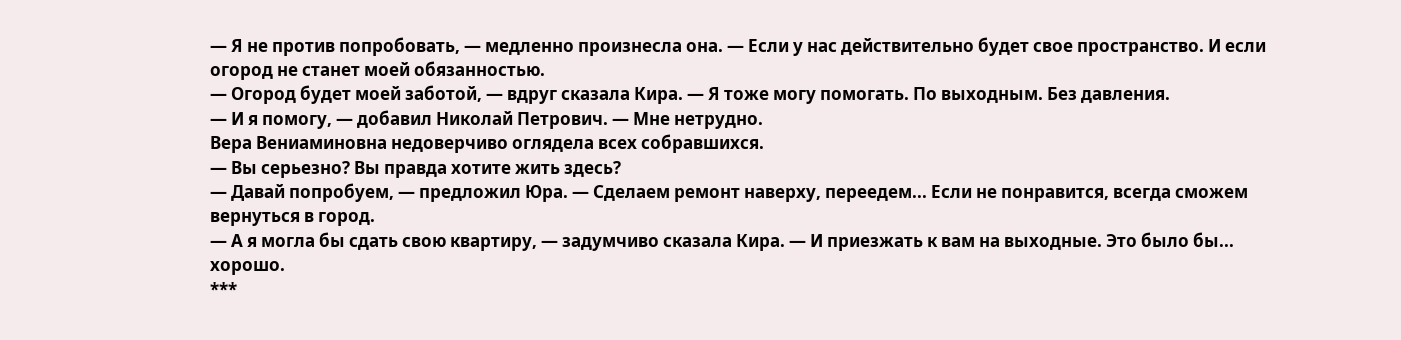— Я не против попробовать, — медленно произнесла она. — Если у нас действительно будет свое пространство. И если огород не станет моей обязанностью.
— Огород будет моей заботой, — вдруг сказала Кира. — Я тоже могу помогать. По выходным. Без давления.
— И я помогу, — добавил Николай Петрович. — Мне нетрудно.
Вера Вениаминовна недоверчиво оглядела всех собравшихся.
— Вы серьезно? Вы правда хотите жить здесь?
— Давай попробуем, — предложил Юра. — Сделаем ремонт наверху, переедем... Если не понравится, всегда сможем вернуться в город.
— А я могла бы сдать свою квартиру, — задумчиво сказала Кира. — И приезжать к вам на выходные. Это было бы... хорошо.
***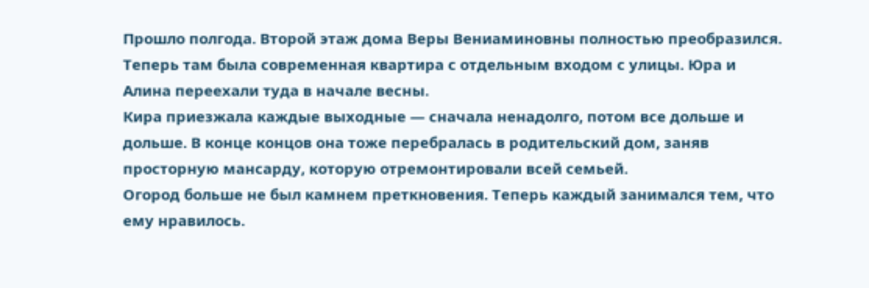Прошло полгода. Второй этаж дома Веры Вениаминовны полностью преобразился. Теперь там была современная квартира с отдельным входом с улицы. Юра и Алина переехали туда в начале весны.
Кира приезжала каждые выходные — сначала ненадолго, потом все дольше и дольше. В конце концов она тоже перебралась в родительский дом, заняв просторную мансарду, которую отремонтировали всей семьей.
Огород больше не был камнем преткновения. Теперь каждый занимался тем, что ему нравилось.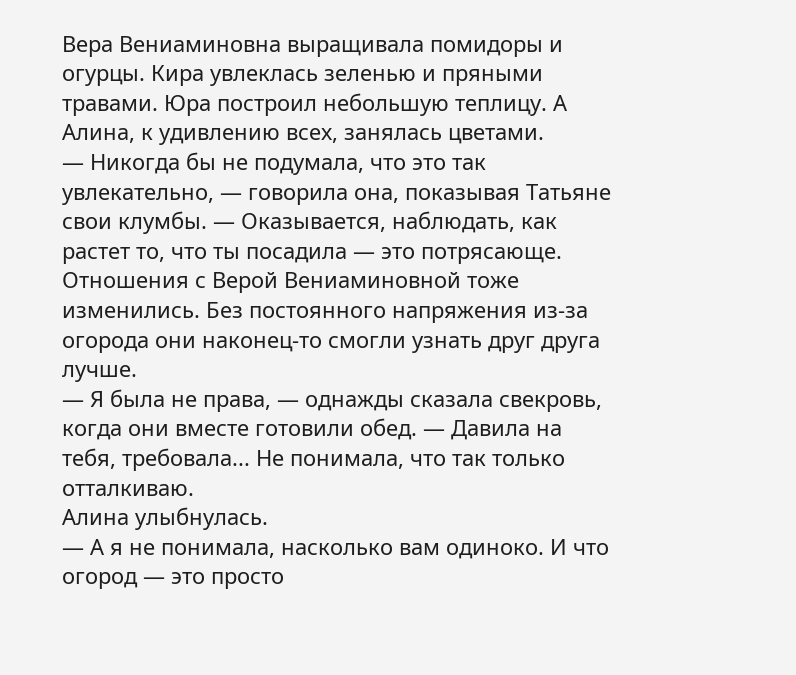Вера Вениаминовна выращивала помидоры и огурцы. Кира увлеклась зеленью и пряными травами. Юра построил небольшую теплицу. А Алина, к удивлению всех, занялась цветами.
— Никогда бы не подумала, что это так увлекательно, — говорила она, показывая Татьяне свои клумбы. — Оказывается, наблюдать, как растет то, что ты посадила — это потрясающе.
Отношения с Верой Вениаминовной тоже изменились. Без постоянного напряжения из-за огорода они наконец-то смогли узнать друг друга лучше.
— Я была не права, — однажды сказала свекровь, когда они вместе готовили обед. — Давила на тебя, требовала... Не понимала, что так только отталкиваю.
Алина улыбнулась.
— А я не понимала, насколько вам одиноко. И что огород — это просто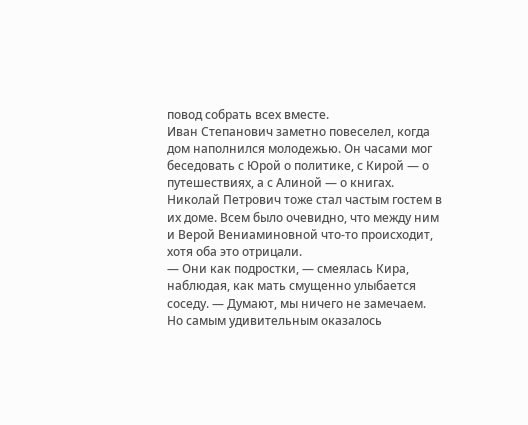повод собрать всех вместе.
Иван Степанович заметно повеселел, когда дом наполнился молодежью. Он часами мог беседовать с Юрой о политике, с Кирой — о путешествиях, а с Алиной — о книгах.
Николай Петрович тоже стал частым гостем в их доме. Всем было очевидно, что между ним и Верой Вениаминовной что-то происходит, хотя оба это отрицали.
— Они как подростки, — смеялась Кира, наблюдая, как мать смущенно улыбается соседу. — Думают, мы ничего не замечаем.
Но самым удивительным оказалось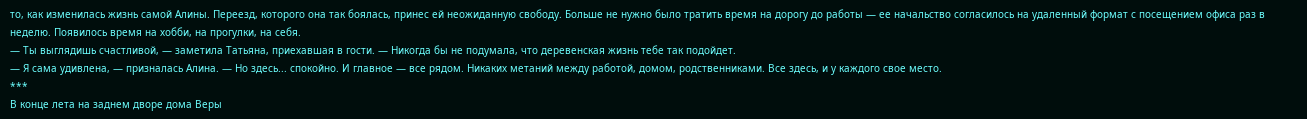то, как изменилась жизнь самой Алины. Переезд, которого она так боялась, принес ей неожиданную свободу. Больше не нужно было тратить время на дорогу до работы — ее начальство согласилось на удаленный формат с посещением офиса раз в неделю. Появилось время на хобби, на прогулки, на себя.
— Ты выглядишь счастливой, — заметила Татьяна, приехавшая в гости. — Никогда бы не подумала, что деревенская жизнь тебе так подойдет.
— Я сама удивлена, — призналась Алина. — Но здесь... спокойно. И главное — все рядом. Никаких метаний между работой, домом, родственниками. Все здесь, и у каждого свое место.
***
В конце лета на заднем дворе дома Веры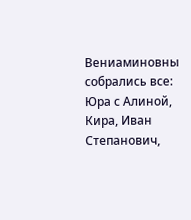Вениаминовны собрались все: Юра с Алиной, Кира, Иван Степанович,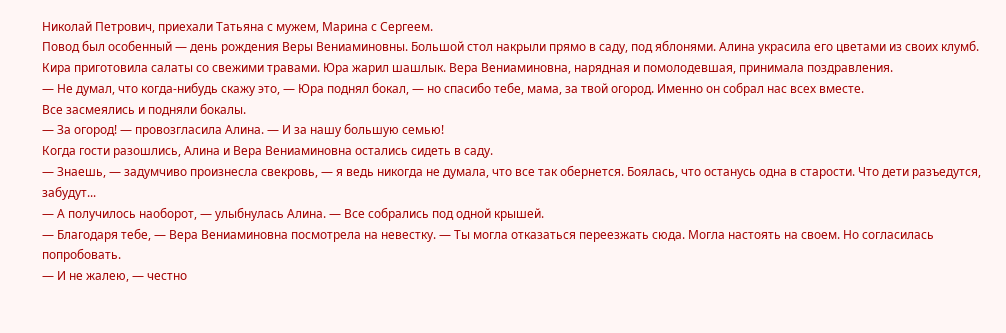Николай Петрович, приехали Татьяна с мужем, Марина с Сергеем.
Повод был особенный — день рождения Веры Вениаминовны. Большой стол накрыли прямо в саду, под яблонями. Алина украсила его цветами из своих клумб. Кира приготовила салаты со свежими травами. Юра жарил шашлык. Вера Вениаминовна, нарядная и помолодевшая, принимала поздравления.
— Не думал, что когда-нибудь скажу это, — Юра поднял бокал, — но спасибо тебе, мама, за твой огород. Именно он собрал нас всех вместе.
Все засмеялись и подняли бокалы.
— За огород! — провозгласила Алина. — И за нашу большую семью!
Когда гости разошлись, Алина и Вера Вениаминовна остались сидеть в саду.
— Знаешь, — задумчиво произнесла свекровь, — я ведь никогда не думала, что все так обернется. Боялась, что останусь одна в старости. Что дети разъедутся, забудут...
— А получилось наоборот, — улыбнулась Алина. — Все собрались под одной крышей.
— Благодаря тебе, — Вера Вениаминовна посмотрела на невестку. — Ты могла отказаться переезжать сюда. Могла настоять на своем. Но согласилась попробовать.
— И не жалею, — честно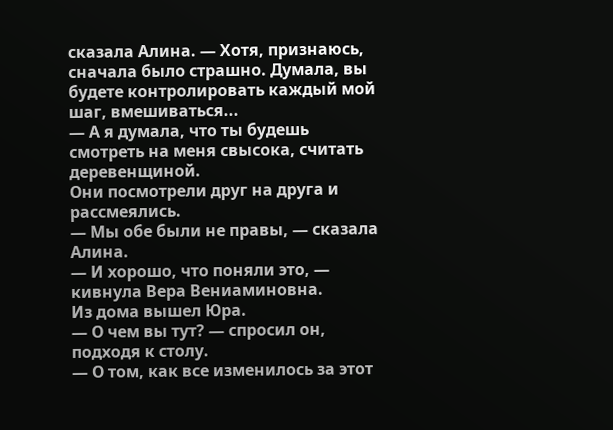сказала Алина. — Хотя, признаюсь, сначала было страшно. Думала, вы будете контролировать каждый мой шаг, вмешиваться...
— А я думала, что ты будешь смотреть на меня свысока, считать деревенщиной.
Они посмотрели друг на друга и рассмеялись.
— Мы обе были не правы, — сказала Алина.
— И хорошо, что поняли это, — кивнула Вера Вениаминовна.
Из дома вышел Юра.
— О чем вы тут? — спросил он, подходя к столу.
— О том, как все изменилось за этот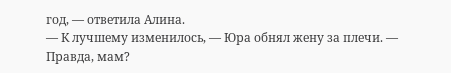год, — ответила Алина.
— К лучшему изменилось, — Юра обнял жену за плечи. — Правда, мам?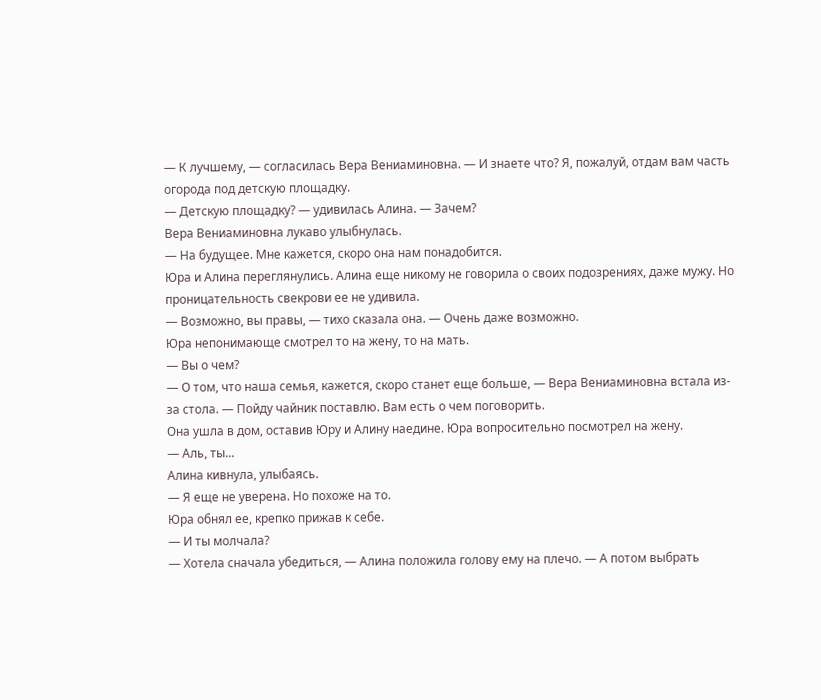— К лучшему, — согласилась Вера Вениаминовна. — И знаете что? Я, пожалуй, отдам вам часть огорода под детскую площадку.
— Детскую площадку? — удивилась Алина. — Зачем?
Вера Вениаминовна лукаво улыбнулась.
— На будущее. Мне кажется, скоро она нам понадобится.
Юра и Алина переглянулись. Алина еще никому не говорила о своих подозрениях, даже мужу. Но проницательность свекрови ее не удивила.
— Возможно, вы правы, — тихо сказала она. — Очень даже возможно.
Юра непонимающе смотрел то на жену, то на мать.
— Вы о чем?
— О том, что наша семья, кажется, скоро станет еще больше, — Вера Вениаминовна встала из-за стола. — Пойду чайник поставлю. Вам есть о чем поговорить.
Она ушла в дом, оставив Юру и Алину наедине. Юра вопросительно посмотрел на жену.
— Аль, ты...
Алина кивнула, улыбаясь.
— Я еще не уверена. Но похоже на то.
Юра обнял ее, крепко прижав к себе.
— И ты молчала?
— Хотела сначала убедиться, — Алина положила голову ему на плечо. — А потом выбрать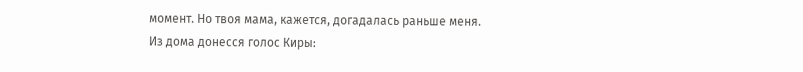момент. Но твоя мама, кажется, догадалась раньше меня.
Из дома донесся голос Киры: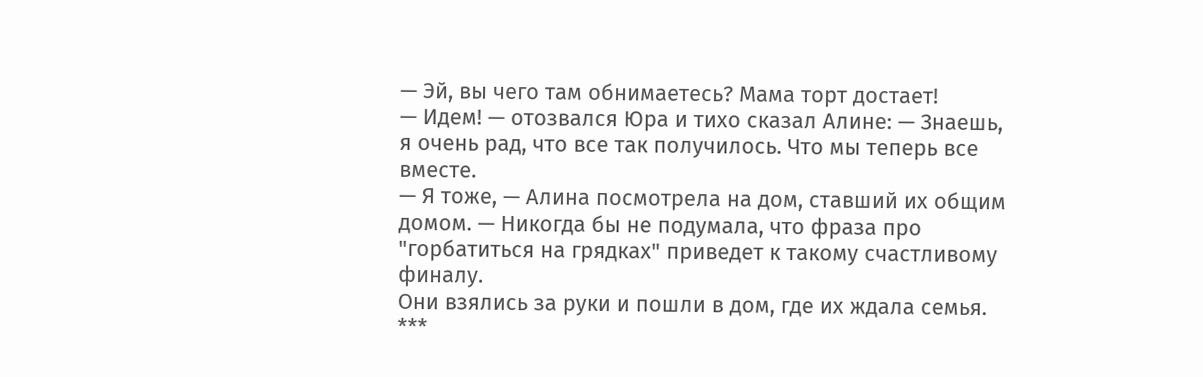— Эй, вы чего там обнимаетесь? Мама торт достает!
— Идем! — отозвался Юра и тихо сказал Алине: — Знаешь, я очень рад, что все так получилось. Что мы теперь все вместе.
— Я тоже, — Алина посмотрела на дом, ставший их общим домом. — Никогда бы не подумала, что фраза про "горбатиться на грядках" приведет к такому счастливому финалу.
Они взялись за руки и пошли в дом, где их ждала семья.
***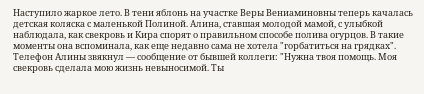Наступило жаркое лето. В тени яблонь на участке Веры Вениаминовны теперь качалась детская коляска с маленькой Полиной. Алина, ставшая молодой мамой, с улыбкой наблюдала, как свекровь и Кира спорят о правильном способе полива огурцов. В такие моменты она вспоминала, как еще недавно сама не хотела "горбатиться на грядках". Телефон Алины звякнул — сообщение от бывшей коллеги: "Нужна твоя помощь. Моя свекровь сделала мою жизнь невыносимой. Ты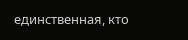единственная, кто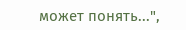может понять...",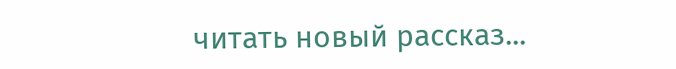читать новый рассказ...